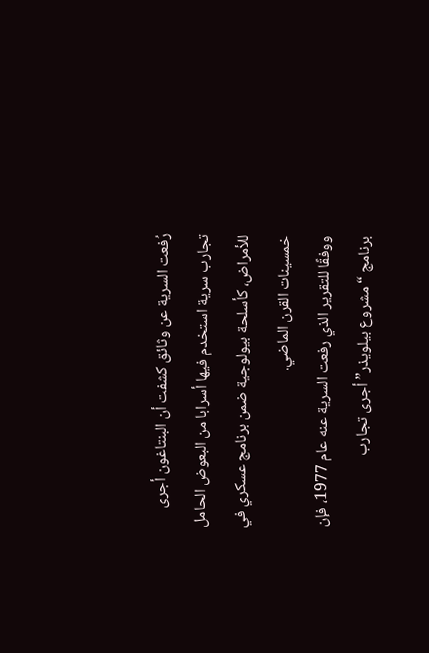رُفعت السرية عن وثائق كشفت أن البنتاغون أجرى تجارب سرية استخدم فيها أسرابا من البعوض الحامل للأمراض، كأسلحة بيولوجية ضمن برنامج عسكري في خمسينات القرن الماضي.
ووفقًا للتقرير الذي رفعت السرية عنه عام 1977، فإن برنامج “مشروع بيلويذر” أجرى تجارب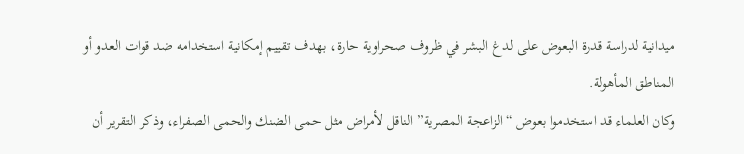ميدانية لدراسة قدرة البعوض على لدغ البشر في ظروف صحراوية حارة، بهدف تقييم إمكانية استخدامه ضد قوات العدو أو المناطق المأهولة.
وكان العلماء قد استخدموا بعوض “الزاعجة المصرية” الناقل لأمراض مثل حمى الضنك والحمى الصفراء، وذكر التقرير أن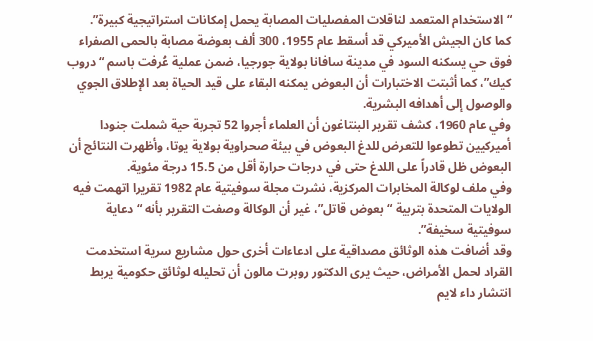“الاستخدام المتعمد لناقلات المفصليات المصابة يحمل إمكانات استراتيجية كبيرة”.
كما كان الجيش الأميركي قد أسقط عام 1955، 300 ألف بعوضة مصابة بالحمى الصفراء فوق حي يسكنه السود في مدينة سافانا بولاية جورجيا، ضمن عملية عُرفت باسم “دروب كيك”، كما أثبتت الاختبارات أن البعوض يمكنه البقاء على قيد الحياة بعد الإطلاق الجوي والوصول إلى أهدافه البشرية.
وفي عام 1960، كشف تقرير البنتاغون أن العلماء أجروا 52 تجربة حية شملت جنودا أميركيين تطوعوا للتعرض للدغ البعوض في بيئة صحراوية بولاية يوتا، وأظهرت النتائج أن البعوض ظل قادراً على اللدغ حتى في درجات حرارة أقل من 15.5 درجة مئوية.
وفي ملف لوكالة المخابرات المركزية، نشرت مجلة سوفيتية عام 1982 تقريرا اتهمت فيه الولايات المتحدة بتربية “بعوض قاتل”، غير أن الوكالة وصفت التقرير بأنه “دعاية سوفيتية سخيفة”.
وقد أضافت هذه الوثائق مصداقية على ادعاءات أخرى حول مشاريع سرية استخدمت القراد لحمل الأمراض، حيث يرى الدكتور روبرت مالون أن تحليله لوثائق حكومية يربط انتشار داء لايم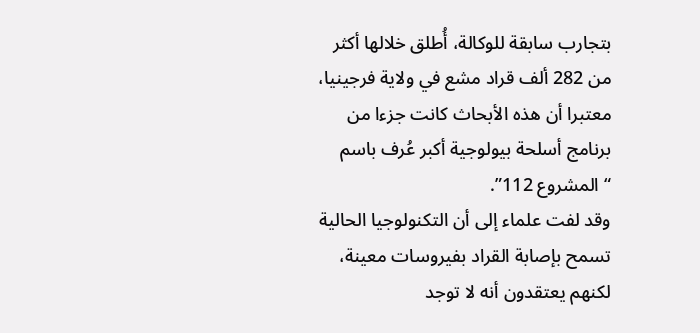بتجارب سابقة للوكالة، أُطلق خلالها أكثر من 282 ألف قراد مشع في ولاية فرجينيا، معتبرا أن هذه الأبحاث كانت جزءا من برنامج أسلحة بيولوجية أكبر عُرف باسم “المشروع 112”.
وقد لفت علماء إلى أن التكنولوجيا الحالية تسمح بإصابة القراد بفيروسات معينة، لكنهم يعتقدون أنه لا توجد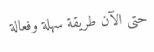حتى الآن طريقة سهلة وفعالة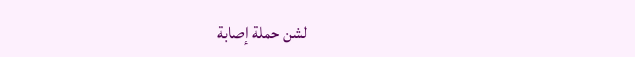لشن حملة إصابة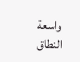واسعة النطاق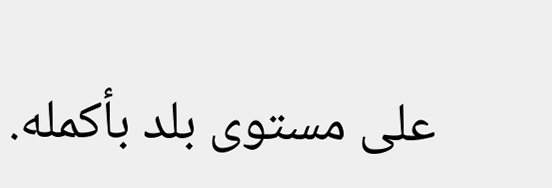على مستوى بلد بأكمله.